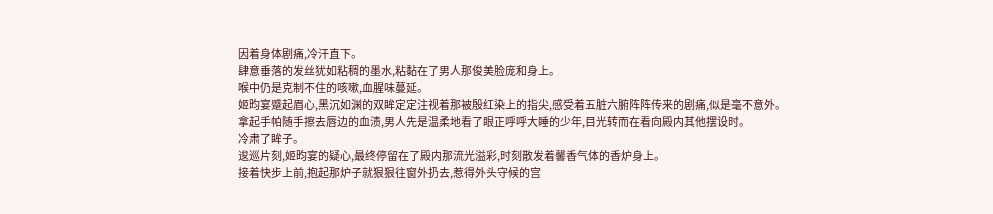因着身体剧痛,冷汗直下。
肆意垂落的发丝犹如粘稠的墨水,粘黏在了男人那俊美脸庞和身上。
喉中仍是克制不住的咳嗽,血腥味蔓延。
姬昀宴蹙起眉心,黑沉如渊的双眸定定注视着那被殷红染上的指尖,感受着五脏六腑阵阵传来的剧痛,似是毫不意外。
拿起手帕随手擦去唇边的血渍,男人先是温柔地看了眼正呼呼大睡的少年,目光转而在看向殿内其他摆设时。
冷肃了眸子。
逡巡片刻,姬昀宴的疑心,最终停留在了殿内那流光溢彩,时刻散发着馨香气体的香炉身上。
接着快步上前,抱起那炉子就狠狠往窗外扔去,惹得外头守候的宫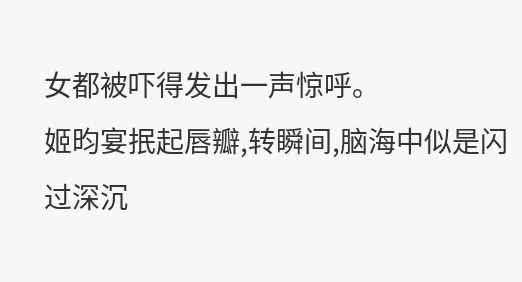女都被吓得发出一声惊呼。
姬昀宴抿起唇瓣,转瞬间,脑海中似是闪过深沉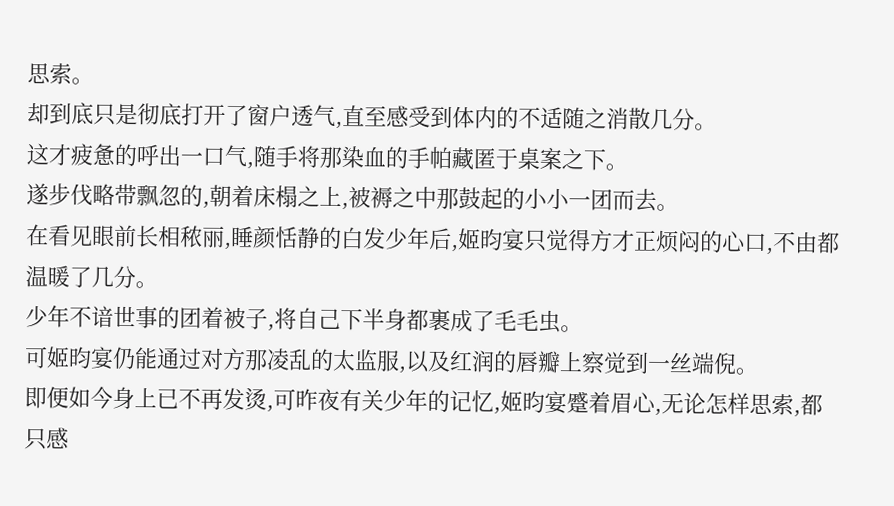思索。
却到底只是彻底打开了窗户透气,直至感受到体内的不适随之消散几分。
这才疲惫的呼出一口气,随手将那染血的手帕藏匿于桌案之下。
遂步伐略带飘忽的,朝着床榻之上,被褥之中那鼓起的小小一团而去。
在看见眼前长相秾丽,睡颜恬静的白发少年后,姬昀宴只觉得方才正烦闷的心口,不由都温暖了几分。
少年不谙世事的团着被子,将自己下半身都裹成了毛毛虫。
可姬昀宴仍能通过对方那凌乱的太监服,以及红润的唇瓣上察觉到一丝端倪。
即便如今身上已不再发烫,可昨夜有关少年的记忆,姬昀宴蹙着眉心,无论怎样思索,都只感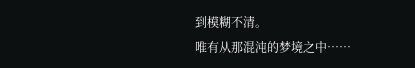到模糊不清。
唯有从那混沌的梦境之中……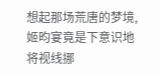想起那场荒唐的梦境,姬昀宴竟是下意识地将视线挪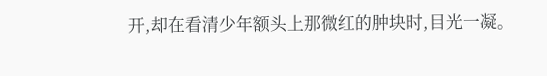开,却在看清少年额头上那微红的肿块时,目光一凝。